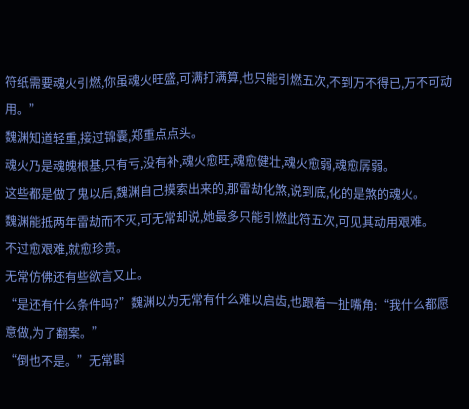符纸需要魂火引燃,你虽魂火旺盛,可满打满算,也只能引燃五次,不到万不得已,万不可动用。”
魏渊知道轻重,接过锦囊,郑重点点头。
魂火乃是魂魄根基,只有亏,没有补,魂火愈旺,魂愈健壮,魂火愈弱,魂愈孱弱。
这些都是做了鬼以后,魏渊自己摸索出来的,那雷劫化煞,说到底,化的是煞的魂火。
魏渊能抵两年雷劫而不灭,可无常却说,她最多只能引燃此符五次,可见其动用艰难。
不过愈艰难,就愈珍贵。
无常仿佛还有些欲言又止。
“是还有什么条件吗?”魏渊以为无常有什么难以启齿,也跟着一扯嘴角:“我什么都愿意做,为了翻案。”
“倒也不是。”无常斟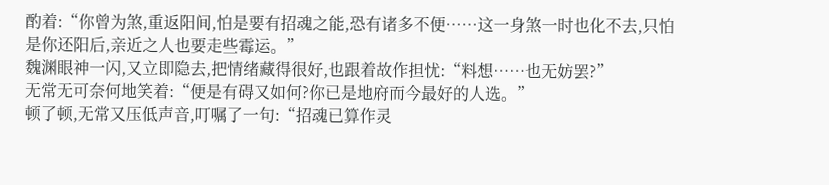酌着:“你曾为煞,重返阳间,怕是要有招魂之能,恐有诸多不便……这一身煞一时也化不去,只怕是你还阳后,亲近之人也要走些霉运。”
魏渊眼神一闪,又立即隐去,把情绪藏得很好,也跟着故作担忧:“料想……也无妨罢?”
无常无可奈何地笑着:“便是有碍又如何?你已是地府而今最好的人选。”
顿了顿,无常又压低声音,叮嘱了一句:“招魂已算作灵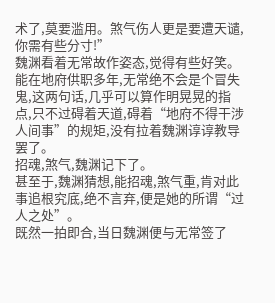术了,莫要滥用。煞气伤人更是要遭天谴,你需有些分寸!”
魏渊看着无常故作姿态,觉得有些好笑。
能在地府供职多年,无常绝不会是个冒失鬼,这两句话,几乎可以算作明晃晃的指点,只不过碍着天道,碍着“地府不得干涉人间事”的规矩,没有拉着魏渊谆谆教导罢了。
招魂,煞气,魏渊记下了。
甚至于,魏渊猜想,能招魂,煞气重,肯对此事追根究底,绝不言弃,便是她的所谓“过人之处”。
既然一拍即合,当日魏渊便与无常签了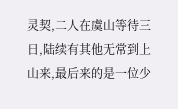灵契,二人在虞山等待三日,陆续有其他无常到上山来,最后来的是一位少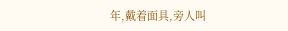年,戴着面具,旁人叫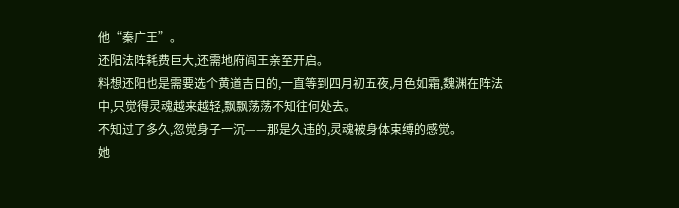他“秦广王”。
还阳法阵耗费巨大,还需地府阎王亲至开启。
料想还阳也是需要选个黄道吉日的,一直等到四月初五夜,月色如霜,魏渊在阵法中,只觉得灵魂越来越轻,飘飘荡荡不知往何处去。
不知过了多久,忽觉身子一沉——那是久违的,灵魂被身体束缚的感觉。
她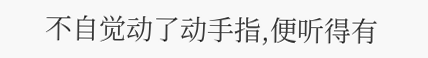不自觉动了动手指,便听得有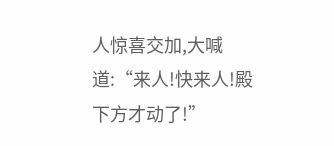人惊喜交加,大喊道:“来人!快来人!殿下方才动了!”